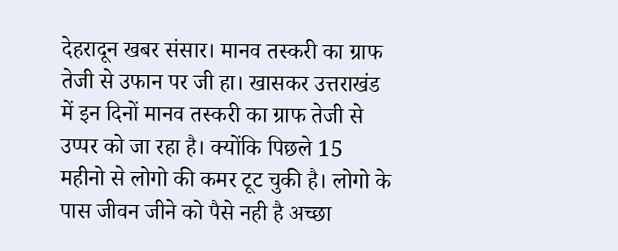देहरादून खबर संसार। मानव तस्करी का ग्राफ तेजी से उफान पर जी हा। खासकर उत्तराखंड में इन दिनों मानव तस्करी का ग्राफ तेजी से उप्पर को जा रहा है। क्योंकि पिछले 15 महीनो से लोगो की कमर टूट चुकी है। लोगो के पास जीवन जीने को पैसे नही है अच्छा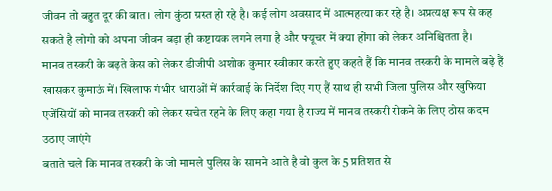जीवन तो बहुत दूर की बात। लोग कुंठा ग्रस्त हो रहे है। कई लोग अवसाद में आत्महत्या कर रहे है। अप्रत्यक्ष रूप से कह सकते है लोगो को अपना जीवन बड़ा ही कष्टायक लगने लगा है और फ्यूचर में क्या होंगा को लेकर अनिश्चितता है।
मानव तस्करी के बढ़ते केस को लेकर डीजीपी अशोक कुमार स्वीकार करते हुए कहते हैं कि मानव तस्करी के मामले बढ़े हैं खासकर कुमाऊं में। खिलाफ गंभीर धाराओं में कार्रवाई के निर्देश दिए गए हैं साथ ही सभी जिला पुलिस और खुफिया एजेंसियों को मानव तस्करी को लेकर सचेत रहने के लिए कहा गया है राज्य में मानव तस्करी रोकने के लिए ठोस कदम उठाए जाएंगे
बताते चले कि मानव तस्करी के जो मामले पुलिस के सामने आते है वो कुल के 5 प्रतिशत से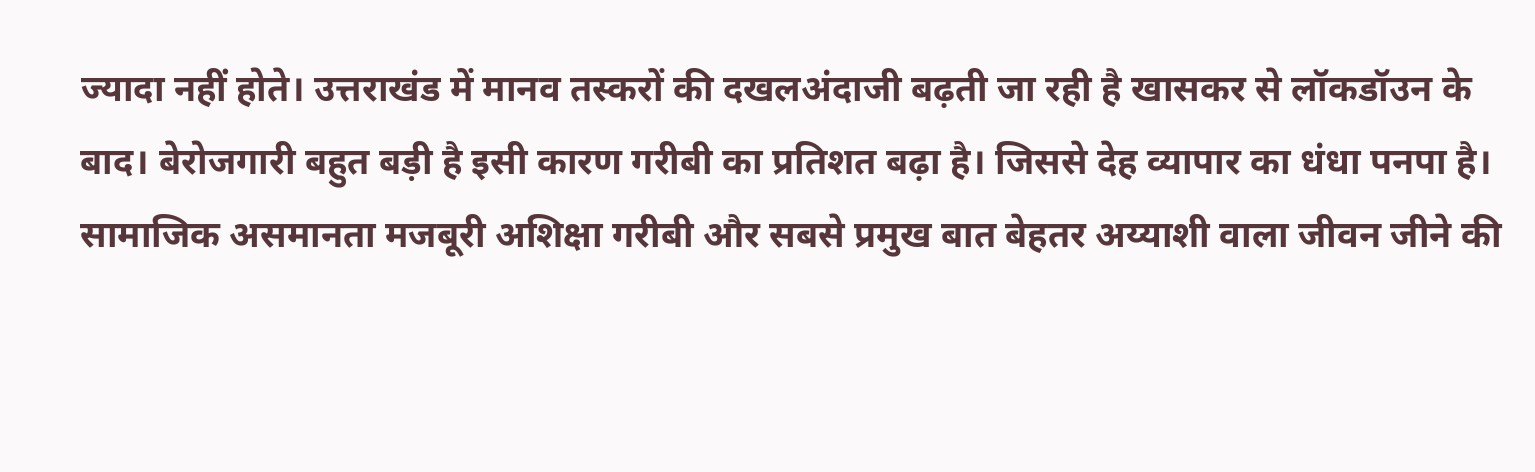ज्यादा नहीं होते। उत्तराखंड में मानव तस्करों की दखलअंदाजी बढ़ती जा रही है खासकर से लॉकडॉउन के बाद। बेरोजगारी बहुत बड़ी है इसी कारण गरीबी का प्रतिशत बढ़ा है। जिससे देह व्यापार का धंधा पनपा है। सामाजिक असमानता मजबूरी अशिक्षा गरीबी और सबसे प्रमुख बात बेहतर अय्याशी वाला जीवन जीने की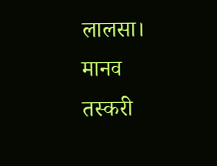लालसा। मानव तस्करी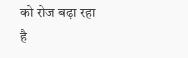को रोज बढ़ा रहा है